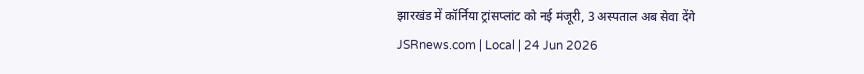झारखंड में कॉर्निया ट्रांसप्लांट को नई मंजूरी, 3 अस्पताल अब सेवा देंगे
JSRnews.com | Local | 24 Jun 2026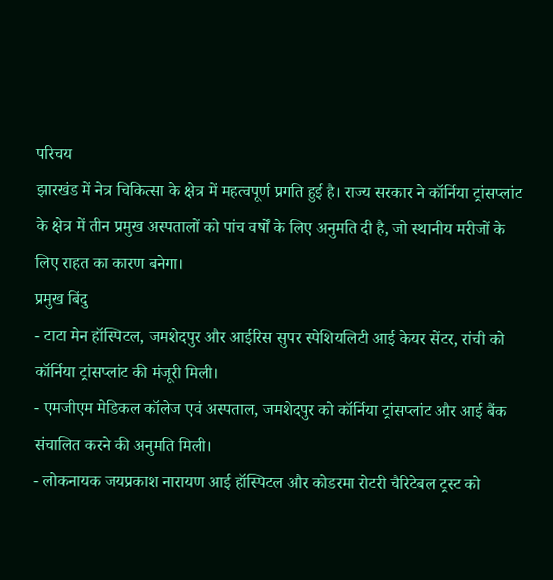परिचय
झारखंड में नेत्र चिकित्सा के क्षेत्र में महत्वपूर्ण प्रगति हुई है। राज्य सरकार ने कॉर्निया ट्रांसप्लांट के क्षेत्र में तीन प्रमुख अस्पतालों को पांच वर्षों के लिए अनुमति दी है, जो स्थानीय मरीजों के लिए राहत का कारण बनेगा।
प्रमुख बिंदु
- टाटा मेन हॉस्पिटल, जमशेदपुर और आईरिस सुपर स्पेशियलिटी आई केयर सेंटर, रांची को कॉर्निया ट्रांसप्लांट की मंजूरी मिली।
- एमजीएम मेडिकल कॉलेज एवं अस्पताल, जमशेदपुर को कॉर्निया ट्रांसप्लांट और आई बैंक संचालित करने की अनुमति मिली।
- लोकनायक जयप्रकाश नारायण आई हॉस्पिटल और कोडरमा रोटरी चैरिटेबल ट्रस्ट को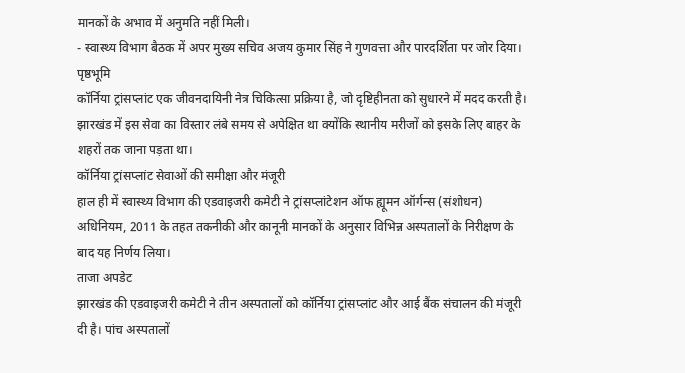मानकों के अभाव में अनुमति नहीं मिली।
- स्वास्थ्य विभाग बैठक में अपर मुख्य सचिव अजय कुमार सिंह ने गुणवत्ता और पारदर्शिता पर जोर दिया।
पृष्ठभूमि
कॉर्निया ट्रांसप्लांट एक जीवनदायिनी नेत्र चिकित्सा प्रक्रिया है, जो दृष्टिहीनता को सुधारने में मदद करती है। झारखंड में इस सेवा का विस्तार लंबे समय से अपेक्षित था क्योंकि स्थानीय मरीजों को इसके लिए बाहर के शहरों तक जाना पड़ता था।
कॉर्निया ट्रांसप्लांट सेवाओं की समीक्षा और मंजूरी
हाल ही में स्वास्थ्य विभाग की एडवाइजरी कमेटी ने ट्रांसप्लांटेशन ऑफ ह्यूमन ऑर्गन्स (संशोधन) अधिनियम, 2011 के तहत तकनीकी और कानूनी मानकों के अनुसार विभिन्न अस्पतालों के निरीक्षण के बाद यह निर्णय लिया।
ताजा अपडेट
झारखंड की एडवाइजरी कमेटी ने तीन अस्पतालों को कॉर्निया ट्रांसप्लांट और आई बैंक संचालन की मंजूरी दी है। पांच अस्पतालों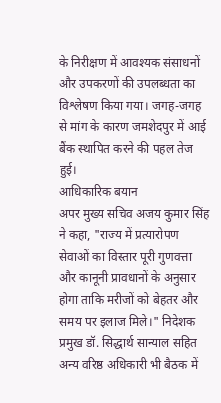के निरीक्षण में आवश्यक संसाधनों और उपकरणों की उपलब्धता का विश्लेषण किया गया। जगह-जगह से मांग के कारण जमशेदपुर में आई बैंक स्थापित करने की पहल तेज हुई।
आधिकारिक बयान
अपर मुख्य सचिव अजय कुमार सिंह ने कहा, "राज्य में प्रत्यारोपण सेवाओं का विस्तार पूरी गुणवत्ता और कानूनी प्रावधानों के अनुसार होगा ताकि मरीजों को बेहतर और समय पर इलाज मिले।" निदेशक प्रमुख डॉ. सिद्धार्थ सान्याल सहित अन्य वरिष्ठ अधिकारी भी बैठक में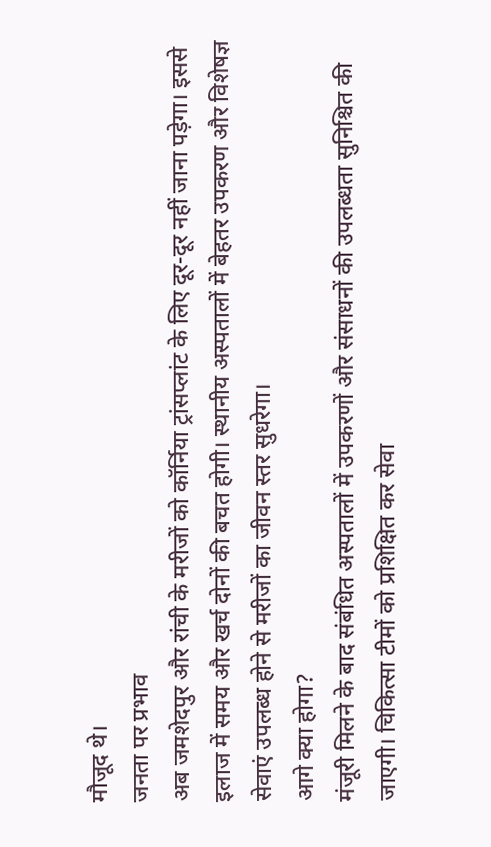मौजूद थे।
जनता पर प्रभाव
अब जमशेदपुर और रांची के मरीजों को कॉर्निया ट्रांसप्लांट के लिए दूर-दूर नहीं जाना पड़ेगा। इससे इलाज में समय और खर्च दोनों की बचत होगी। स्थानीय अस्पतालों में बेहतर उपकरण और विशेषज्ञ सेवाएं उपलब्ध होने से मरीजों का जीवन स्तर सुधरेगा।
आगे क्या होगा?
मंजूरी मिलने के बाद संबंधित अस्पतालों में उपकरणों और संसाधनों की उपलब्धता सुनिश्चित की जाएगी। चिकित्सा टीमों को प्रशिक्षित कर सेवा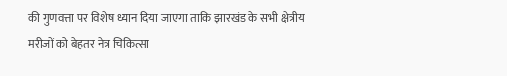की गुणवत्ता पर विशेष ध्यान दिया जाएगा ताकि झारखंड के सभी क्षेत्रीय मरीजों को बेहतर नेत्र चिकित्सा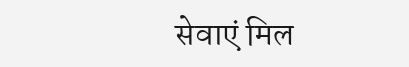सेवाएं मिल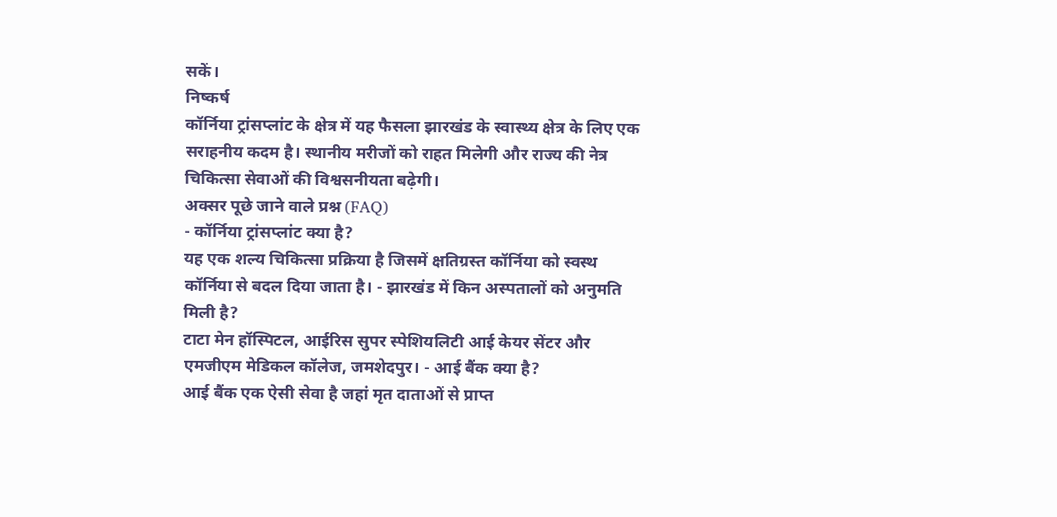सकें।
निष्कर्ष
कॉर्निया ट्रांसप्लांट के क्षेत्र में यह फैसला झारखंड के स्वास्थ्य क्षेत्र के लिए एक सराहनीय कदम है। स्थानीय मरीजों को राहत मिलेगी और राज्य की नेत्र चिकित्सा सेवाओं की विश्वसनीयता बढ़ेगी।
अक्सर पूछे जाने वाले प्रश्न (FAQ)
- कॉर्निया ट्रांसप्लांट क्या है?
यह एक शल्य चिकित्सा प्रक्रिया है जिसमें क्षतिग्रस्त कॉर्निया को स्वस्थ कॉर्निया से बदल दिया जाता है। - झारखंड में किन अस्पतालों को अनुमति मिली है?
टाटा मेन हॉस्पिटल, आईरिस सुपर स्पेशियलिटी आई केयर सेंटर और एमजीएम मेडिकल कॉलेज, जमशेदपुर। - आई बैंक क्या है?
आई बैंक एक ऐसी सेवा है जहां मृत दाताओं से प्राप्त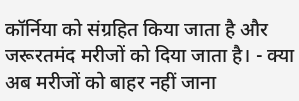कॉर्निया को संग्रहित किया जाता है और जरूरतमंद मरीजों को दिया जाता है। - क्या अब मरीजों को बाहर नहीं जाना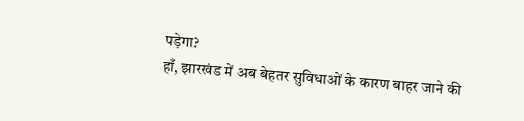पड़ेगा?
हाँ, झारखंड में अब बेहतर सुविधाओं के कारण बाहर जाने की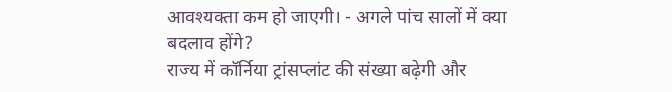आवश्यक्ता कम हो जाएगी। - अगले पांच सालों में क्या बदलाव होंगे?
राज्य में कॉर्निया ट्रांसप्लांट की संख्या बढ़ेगी और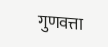गुणवत्ता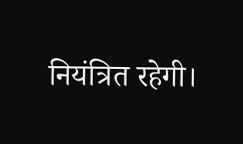नियंत्रित रहेगी।